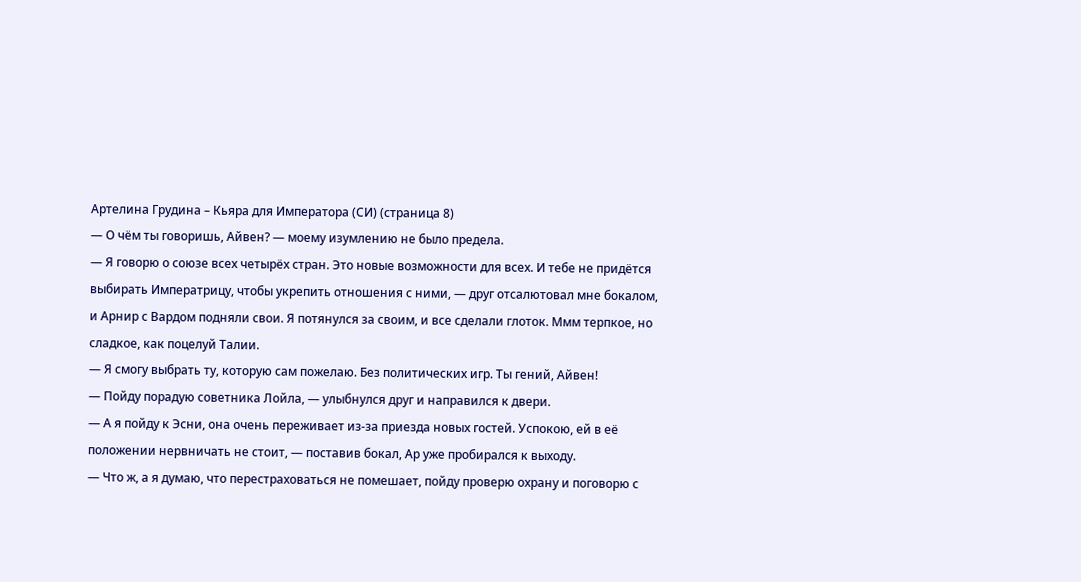Артелина Грудина – Кьяра для Императора (СИ) (страница 8)
— О чём ты говоришь, Айвен? — моему изумлению не было предела.
— Я говорю о союзе всех четырёх стран. Это новые возможности для всех. И тебе не придётся выбирать Императрицу, чтобы укрепить отношения с ними, — друг отсалютовал мне бокалом, и Арнир с Вардом подняли свои. Я потянулся за своим, и все сделали глоток. Ммм терпкое, но сладкое, как поцелуй Талии.
— Я смогу выбрать ту, которую сам пожелаю. Без политических игр. Ты гений, Айвен!
— Пойду порадую советника Лойла, — улыбнулся друг и направился к двери.
— А я пойду к Эсни, она очень переживает из-за приезда новых гостей. Успокою, ей в её положении нервничать не стоит, — поставив бокал, Ар уже пробирался к выходу.
— Что ж, а я думаю, что перестраховаться не помешает, пойду проверю охрану и поговорю с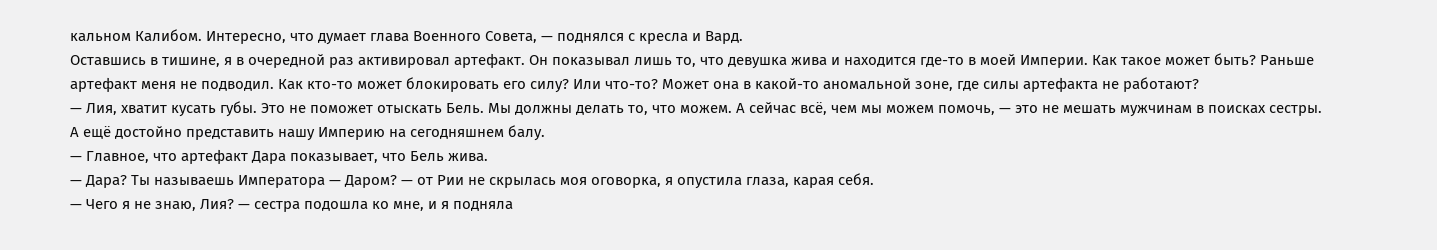кальном Калибом. Интересно, что думает глава Военного Совета, — поднялся с кресла и Вард.
Оставшись в тишине, я в очередной раз активировал артефакт. Он показывал лишь то, что девушка жива и находится где-то в моей Империи. Как такое может быть? Раньше артефакт меня не подводил. Как кто-то может блокировать его силу? Или что-то? Может она в какой-то аномальной зоне, где силы артефакта не работают?
— Лия, хватит кусать губы. Это не поможет отыскать Бель. Мы должны делать то, что можем. А сейчас всё, чем мы можем помочь, — это не мешать мужчинам в поисках сестры. А ещё достойно представить нашу Империю на сегодняшнем балу.
— Главное, что артефакт Дара показывает, что Бель жива.
— Дара? Ты называешь Императора — Даром? — от Рии не скрылась моя оговорка, я опустила глаза, карая себя.
— Чего я не знаю, Лия? — сестра подошла ко мне, и я подняла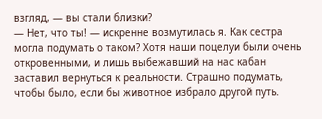взгляд, — вы стали близки?
— Нет, что ты! — искренне возмутилась я. Как сестра могла подумать о таком? Хотя наши поцелуи были очень откровенными, и лишь выбежавший на нас кабан заставил вернуться к реальности. Страшно подумать, чтобы было, если бы животное избрало другой путь.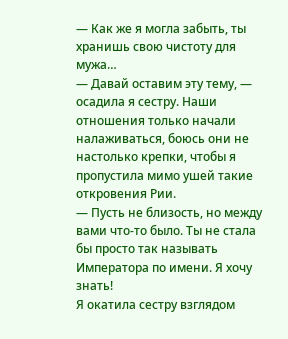— Как же я могла забыть, ты хранишь свою чистоту для мужа…
— Давай оставим эту тему, — осадила я сестру. Наши отношения только начали налаживаться, боюсь они не настолько крепки, чтобы я пропустила мимо ушей такие откровения Рии.
— Пусть не близость, но между вами что-то было. Ты не стала бы просто так называть Императора по имени. Я хочу знать!
Я окатила сестру взглядом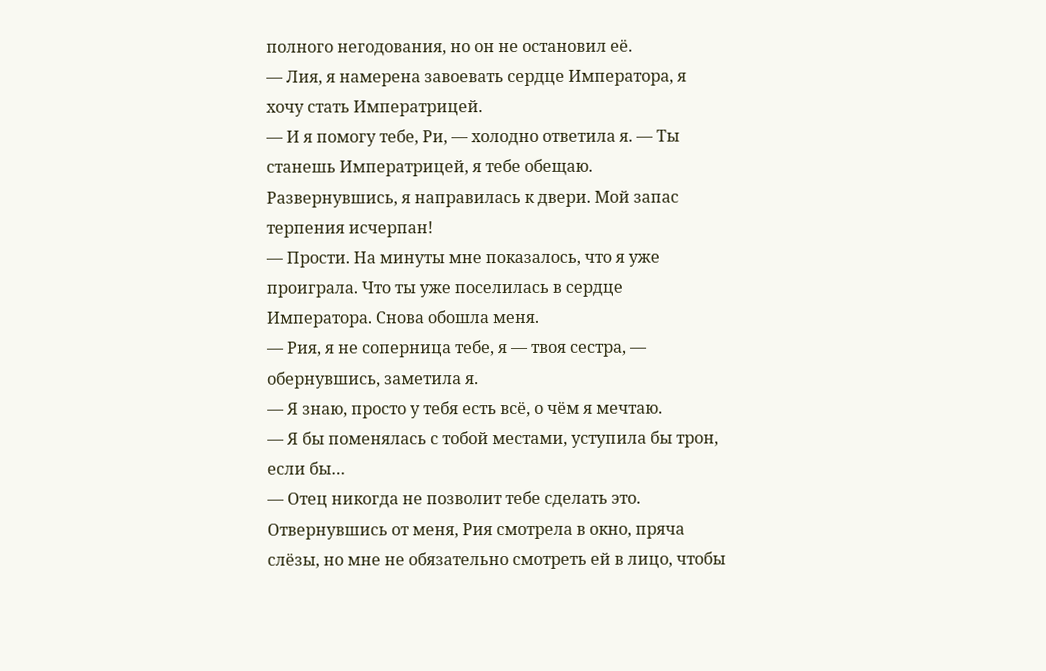полного негодования, но он не остановил её.
— Лия, я намерена завоевать сердце Императора, я хочу стать Императрицей.
— И я помогу тебе, Ри, — холодно ответила я. — Ты станешь Императрицей, я тебе обещаю.
Развернувшись, я направилась к двери. Мой запас терпения исчерпан!
— Прости. На минуты мне показалось, что я уже проиграла. Что ты уже поселилась в сердце Императора. Снова обошла меня.
— Рия, я не соперница тебе, я — твоя сестра, — обернувшись, заметила я.
— Я знаю, просто у тебя есть всё, о чём я мечтаю.
— Я бы поменялась с тобой местами, уступила бы трон, если бы…
— Отец никогда не позволит тебе сделать это.
Отвернувшись от меня, Рия смотрела в окно, пряча слёзы, но мне не обязательно смотреть ей в лицо, чтобы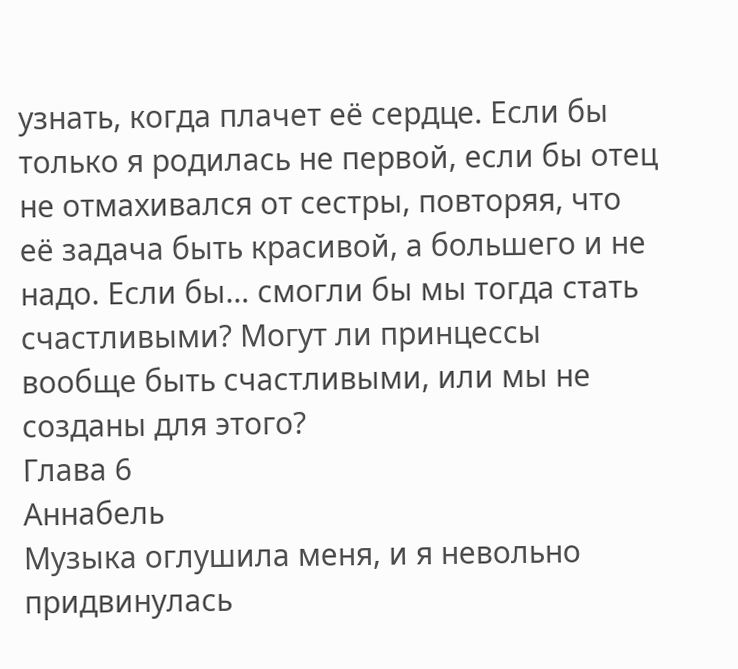узнать, когда плачет её сердце. Если бы только я родилась не первой, если бы отец не отмахивался от сестры, повторяя, что её задача быть красивой, а большего и не надо. Если бы… смогли бы мы тогда стать счастливыми? Могут ли принцессы вообще быть счастливыми, или мы не созданы для этого?
Глава 6
Аннабель
Музыка оглушила меня, и я невольно придвинулась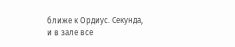ближе к Ордиус. Секунда, и в зале все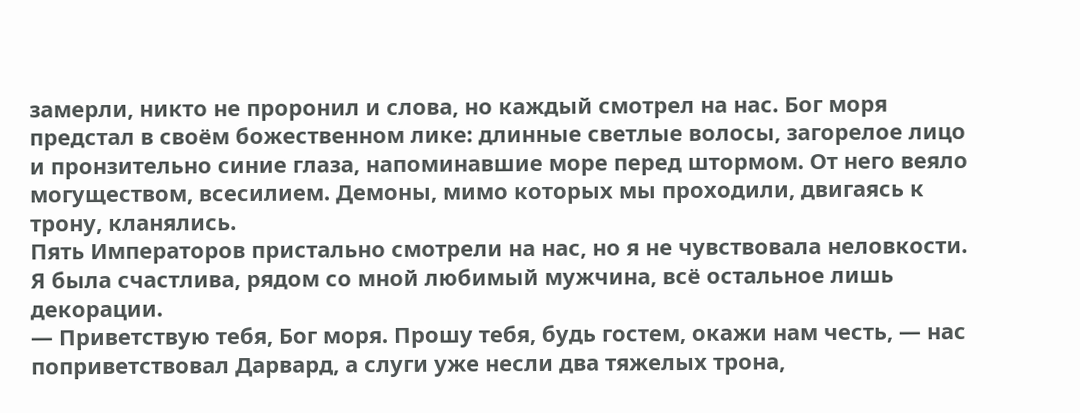замерли, никто не проронил и слова, но каждый смотрел на нас. Бог моря предстал в своём божественном лике: длинные светлые волосы, загорелое лицо и пронзительно синие глаза, напоминавшие море перед штормом. От него веяло могуществом, всесилием. Демоны, мимо которых мы проходили, двигаясь к трону, кланялись.
Пять Императоров пристально смотрели на нас, но я не чувствовала неловкости. Я была счастлива, рядом со мной любимый мужчина, всё остальное лишь декорации.
— Приветствую тебя, Бог моря. Прошу тебя, будь гостем, окажи нам честь, — нас поприветствовал Дарвард, а слуги уже несли два тяжелых трона,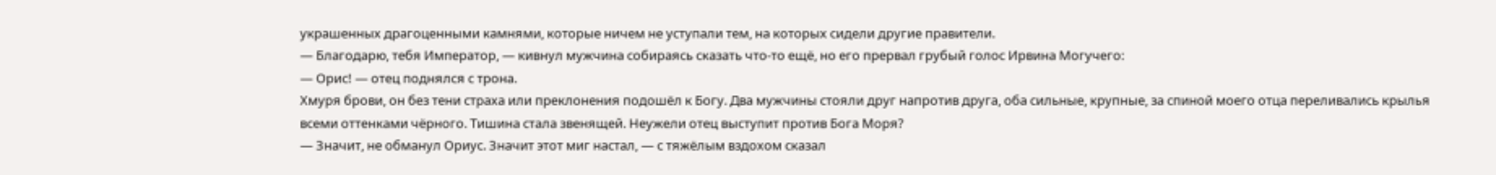украшенных драгоценными камнями, которые ничем не уступали тем, на которых сидели другие правители.
— Благодарю, тебя Император, — кивнул мужчина собираясь сказать что-то ещё, но его прервал грубый голос Ирвина Могучего:
— Орис! — отец поднялся с трона.
Хмуря брови, он без тени страха или преклонения подошёл к Богу. Два мужчины стояли друг напротив друга, оба сильные, крупные, за спиной моего отца переливались крылья всеми оттенками чёрного. Тишина стала звенящей. Неужели отец выступит против Бога Моря?
— Значит, не обманул Ориус. Значит этот миг настал, — с тяжёлым вздохом сказал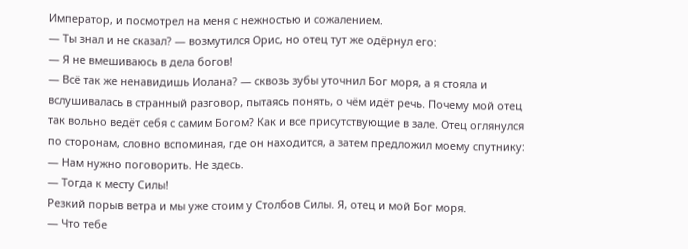Император, и посмотрел на меня с нежностью и сожалением.
— Ты знал и не сказал? — возмутился Орис, но отец тут же одёрнул его:
— Я не вмешиваюсь в дела богов!
— Всё так же ненавидишь Иолана? — сквозь зубы уточнил Бог моря, а я стояла и вслушивалась в странный разговор, пытаясь понять, о чём идёт речь. Почему мой отец так вольно ведёт себя с самим Богом? Как и все присутствующие в зале. Отец оглянулся по сторонам, словно вспоминая, где он находится, а затем предложил моему спутнику:
— Нам нужно поговорить. Не здесь.
— Тогда к месту Силы!
Резкий порыв ветра и мы уже стоим у Столбов Силы. Я, отец и мой Бог моря.
— Что тебе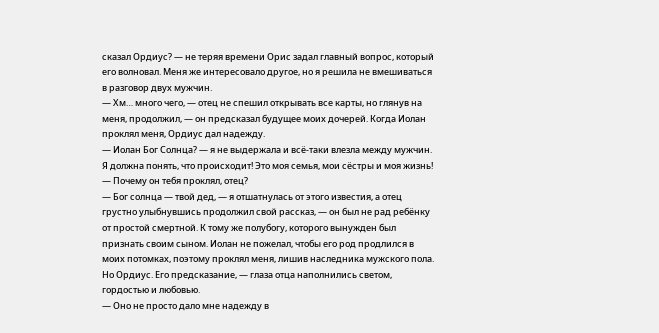сказал Ордиус? — не теряя времени Орис задал главный вопрос, который его волновал. Меня же интересовало другое, но я решила не вмешиваться в разговор двух мужчин.
— Хм… много чего, — отец не спешил открывать все карты, но глянув на меня, продолжил, — он предсказал будущее моих дочерей. Когда Иолан проклял меня, Ордиус дал надежду.
— Иолан Бог Солнца? — я не выдержала и всё-таки влезла между мужчин.
Я должна понять, что происходит! Это моя семья, мои сёстры и моя жизнь! — Почему он тебя проклял, отец?
— Бог солнца — твой дед, — я отшатнулась от этого известия, а отец грустно улыбнувшись продолжил свой рассказ, — он был не рад ребёнку от простой смертной. К тому же полубогу, которого вынужден был признать своим сыном. Иолан не пожелал, чтобы его род продлился в моих потомках, поэтому проклял меня, лишив наследника мужского пола. Но Ордиус. Его предсказание, — глаза отца наполнились светом, гордостью и любовью.
— Оно не просто дало мне надежду в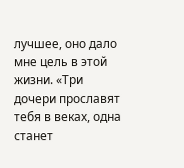лучшее, оно дало мне цель в этой жизни. «Три дочери прославят тебя в веках, одна станет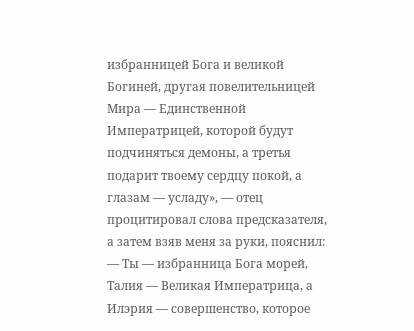избранницей Бога и великой Богиней, другая повелительницей Мира — Единственной Императрицей, которой будут подчиняться демоны, а третья подарит твоему сердцу покой, а глазам — усладу», — отец процитировал слова предсказателя, а затем взяв меня за руки, пояснил:
— Ты — избранница Бога морей, Талия — Великая Императрица, а Илэрия — совершенство, которое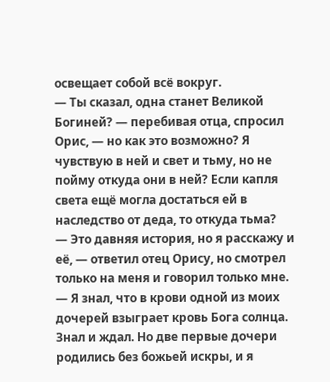освещает собой всё вокруг.
— Ты сказал, одна станет Великой Богиней? — перебивая отца, спросил Орис, — но как это возможно? Я чувствую в ней и свет и тьму, но не пойму откуда они в ней? Если капля света ещё могла достаться ей в наследство от деда, то откуда тьма?
— Это давняя история, но я расскажу и её, — ответил отец Орису, но смотрел только на меня и говорил только мне.
— Я знал, что в крови одной из моих дочерей взыграет кровь Бога солнца. Знал и ждал. Но две первые дочери родились без божьей искры, и я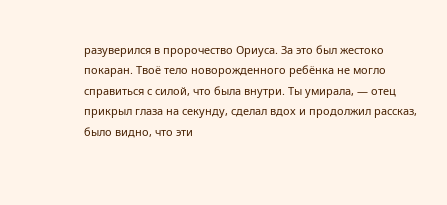разуверился в пророчество Ориуса. За это был жестоко покаран. Твоё тело новорожденного ребёнка не могло справиться с силой, что была внутри. Ты умирала, — отец прикрыл глаза на секунду, сделал вдох и продолжил рассказ, было видно, что эти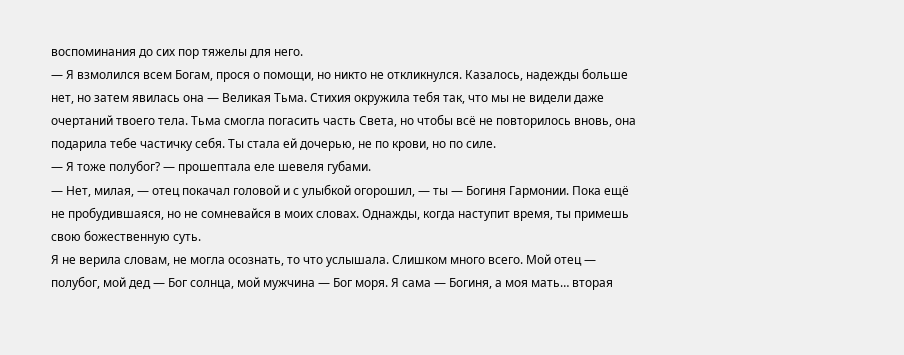воспоминания до сих пор тяжелы для него.
— Я взмолился всем Богам, прося о помощи, но никто не откликнулся. Казалось, надежды больше нет, но затем явилась она — Великая Тьма. Стихия окружила тебя так, что мы не видели даже очертаний твоего тела. Тьма смогла погасить часть Света, но чтобы всё не повторилось вновь, она подарила тебе частичку себя. Ты стала ей дочерью, не по крови, но по силе.
— Я тоже полубог? — прошептала еле шевеля губами.
— Нет, милая, — отец покачал головой и с улыбкой огорошил, — ты — Богиня Гармонии. Пока ещё не пробудившаяся, но не сомневайся в моих словах. Однажды, когда наступит время, ты примешь свою божественную суть.
Я не верила словам, не могла осознать, то что услышала. Слишком много всего. Мой отец — полубог, мой дед — Бог солнца, мой мужчина — Бог моря. Я сама — Богиня, а моя мать… вторая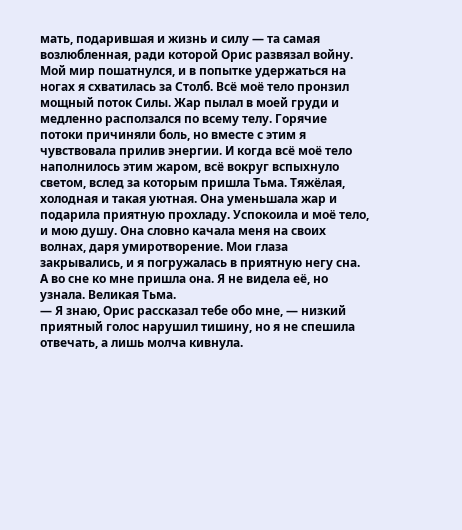мать, подарившая и жизнь и силу — та самая возлюбленная, ради которой Орис развязал войну.
Мой мир пошатнулся, и в попытке удержаться на ногах я схватилась за Столб. Всё моё тело пронзил мощный поток Силы. Жар пылал в моей груди и медленно расползался по всему телу. Горячие потоки причиняли боль, но вместе с этим я чувствовала прилив энергии. И когда всё моё тело наполнилось этим жаром, всё вокруг вспыхнуло светом, вслед за которым пришла Тьма. Тяжёлая, холодная и такая уютная. Она уменьшала жар и подарила приятную прохладу. Успокоила и моё тело, и мою душу. Она словно качала меня на своих волнах, даря умиротворение. Мои глаза закрывались, и я погружалась в приятную негу сна. А во сне ко мне пришла она. Я не видела её, но узнала. Великая Тьма.
— Я знаю, Орис рассказал тебе обо мне, — низкий приятный голос нарушил тишину, но я не спешила отвечать, а лишь молча кивнула.